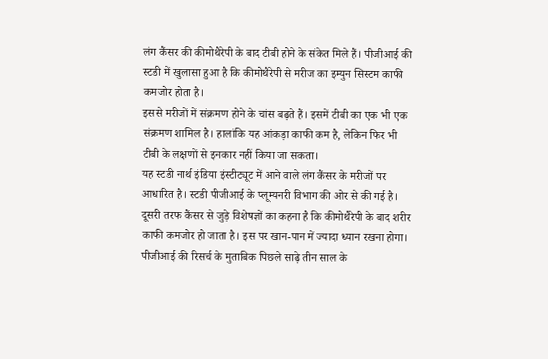लंग कैंसर की कीमोथैरेपी के बाद टीबी होने के संकेत मिले हैं। पीजीआई की स्टडी में खुलासा हुआ है कि कीमोथैरेपी से मरीज का इम्युन सिस्टम काफी कमजोर होता है।
इससे मरीजों में संक्रमण होने के चांस बढ़ते हैं। इसमें टीबी का एक भी एक संक्रमण शामिल है। हालांकि यह आंकड़ा काफी कम है, लेकिन फिर भी टीबी के लक्षणों से इनकार नहीं किया जा सकता।
यह स्टडी नार्थ इंडिया इंस्टीट्यूट में आने वाले लंग कैंसर के मरीजों पर आधारित है। स्टडी पीजीआई के प्लूम्यनरी विभाग की ओर से की गई है।
दूसरी तरफ कैंसर से जुड़े विशेषज्ञों का कहना है कि कीमोथैरेपी के बाद शरीर काफी कमजोर हो जाता है। इस पर खान-पान में ज्यादा ध्यान रखना होगा।
पीजीआई की रिसर्च के मुताबिक पिछले साढ़े तीन साल के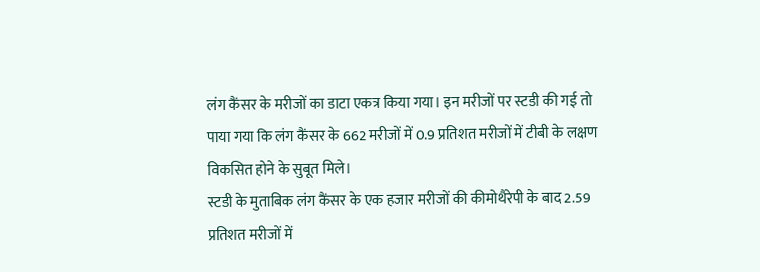लंग कैंसर के मरीजों का डाटा एकत्र किया गया। इन मरीजों पर स्टडी की गई तो पाया गया कि लंग कैंसर के 662 मरीजों में 0.9 प्रतिशत मरीजों में टीबी के लक्षण विकसित होने के सुबूत मिले।
स्टडी के मुताबिक लंग कैंसर के एक हजार मरीजों की कीमोथैरेपी के बाद 2.59 प्रतिशत मरीजों में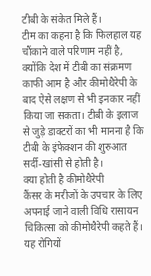टीबी के संकेत मिले हैं।
टीम का कहना है कि फिलहाल यह चौंकाने वाले परिणाम नहीं है, क्योंकि देश में टीबी का संक्रमण काफी आम है और कीमोथैरेपी के बाद ऐसे लक्षण से भी इनकार नहीं किया जा सकता। टीबी के इलाज से जुड़े डाक्टरों का भी मानना है कि टीबी के इंफेक्शन की शुरुआत सर्दी-खांसी से होती है।
क्या होती है कीमोथैरेपी
कैंसर के मरीजों के उपचार के लिए अपनाई जाने वाली विधि रासायन चिकित्सा को कीमोथैरेपी कहते हैं। यह रोगियों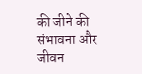की जीने की संभावना और जीवन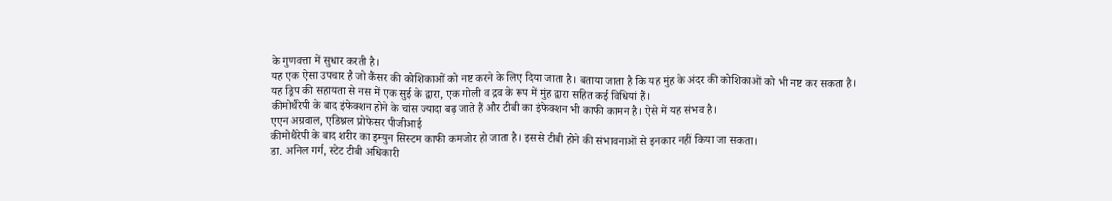के गुणवत्ता में सुधार करती है।
यह एक ऐसा उपचार है जो कैंसर की कोशिकाओं को नष्ट करने के लिए दिया जाता है। बताया जाता है कि यह मुंह के अंदर की कोशिकाओं को भी नष्ट कर सकता है।
यह ड्रिप की सहायता से नस में एक सुई के द्वारा, एक गोली व द्रव के रूप में मुंह द्वारा सहित कई विधियां हैं।
कीमोथैरेपी के बाद इंफेक्शन होने के चांस ज्यादा बढ़ जाते हैं और टीबी का इंफेक्शन भी काफी कामन है। ऐसे में यह संभव है।
एएन अग्रवाल, एडिश्नल प्रोफेसर पीजीआई
कीमोथैरेपी के बाद शरीर का इम्युन सिस्टम काफी कमजोर हो जाता है। इससे टीबी होने की संभावनाओं से इनकार नहीं किया जा सकता।
डा. अनिल गर्ग, स्टेट टीबी अधिकारी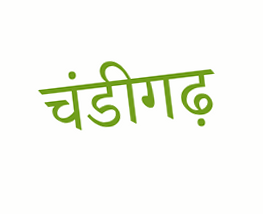चंडीगढ़